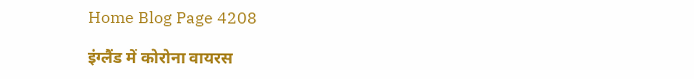Home Blog Page 4208

इंग्लैंड में कोरोना वायरस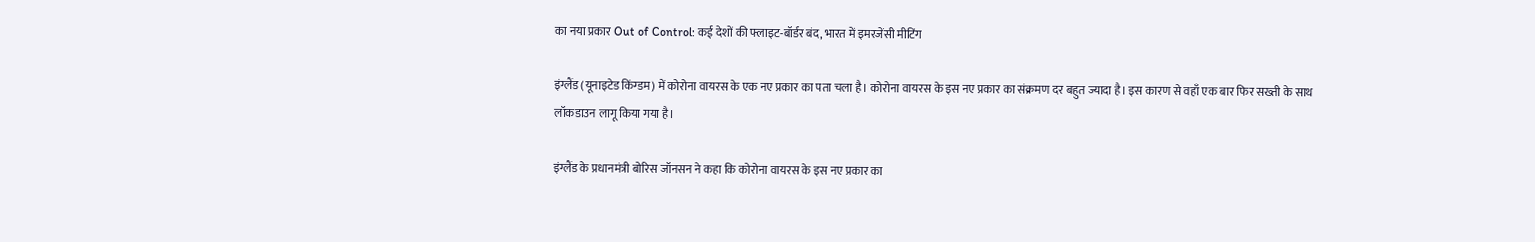का नया प्रकार Out of Control: कई देशों की फ्लाइट-बॉर्डर बंद, भारत में इमरजेंसी मीटिंग

इंग्लैंड (यूनाइटेड किंग्डम) में कोरोना वायरस के एक नए प्रकार का पता चला है। कोरोना वायरस के इस नए प्रकार का संक्रमण दर बहुत ज्यादा है। इस कारण से वहाँ एक बार फिर सख्ती के साथ लॉकडाउन लागू किया गया है।

इंग्लैंड के प्रधानमंत्री बोरिस जॉनसन ने कहा कि कोरोना वायरस के इस नए प्रकार का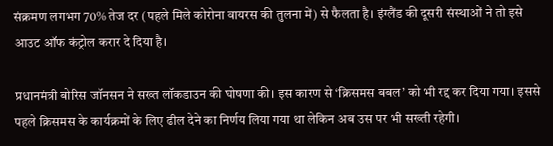संक्रमण लगभग 70% तेज दर (पहले मिले कोरोना वायरस की तुलना में) से फैलता है। इंग्लैंड की दूसरी संस्थाओं ने तो इसे आउट ऑफ कंट्रोल करार दे दिया है।

प्रधानमंत्री बोरिस जॉनसन ने सख्त लॉकडाउन की घोषणा की। इस कारण से ‘क्रिसमस बबल’ को भी रद्द कर दिया गया। इससे पहले क्रिसमस के कार्यक्रमों के लिए ढील देने का निर्णय लिया गया था लेकिन अब उस पर भी सख्ती रहेगी।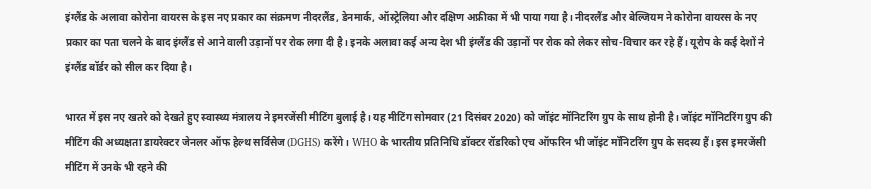इंग्लैंड के अलावा कोरोना वायरस के इस नए प्रकार का संक्रमण नीदरलैंड, डेनमार्क, ऑस्ट्रेलिया और दक्षिण अफ्रीका में भी पाया गया है। नीदरलैंड और बेल्जियम ने कोरोना वायरस के नए प्रकार का पता चलने के बाद इंग्लैंड से आने वाली उड़ानों पर रोक लगा दी है। इनके अलावा कई अन्य देश भी इंग्लैंड की उड़ानों पर रोक को लेकर सोच-विचार कर रहे हैं। यूरोप के कई देशों ने इंग्लैंड बॉर्डर को सील कर दिया है।

भारत में इस नए खतरे को देखते हुए स्वास्थ्य मंत्रालय ने इमरजेंसी मीटिंग बुलाई है। यह मीटिंग सोमवार (21 दिसंबर 2020) को जॉइंट मॉनिटरिंग ग्रुप के साथ होनी है। जॉइंट मॉनिटरिंग ग्रुप की मीटिंग की अध्यक्षता डायरेक्टर जेनलर ऑफ हेल्थ सर्विसेज (DGHS) करेंगे। WHO के भारतीय प्रतिनिधि डॉक्टर रॉडरिको एच ऑफरिन भी जॉइंट मॉनिटरिंग ग्रुप के सदस्य हैं। इस इमरजेंसी मीटिंग में उनके भी रहने की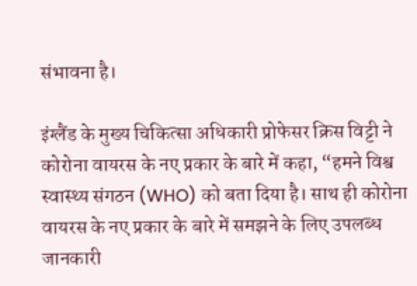संभावना है।

इंग्लैंड के मुख्य चिकित्सा अधिकारी प्रोफेसर क्रिस विट्टी ने कोरोना वायरस के नए प्रकार के बारे में कहा, “हमने विश्व स्वास्थ्य संगठन (WHO) को बता दिया है। साथ ही कोरोना वायरस के नए प्रकार के बारे में समझने के लिए उपलब्ध जानकारी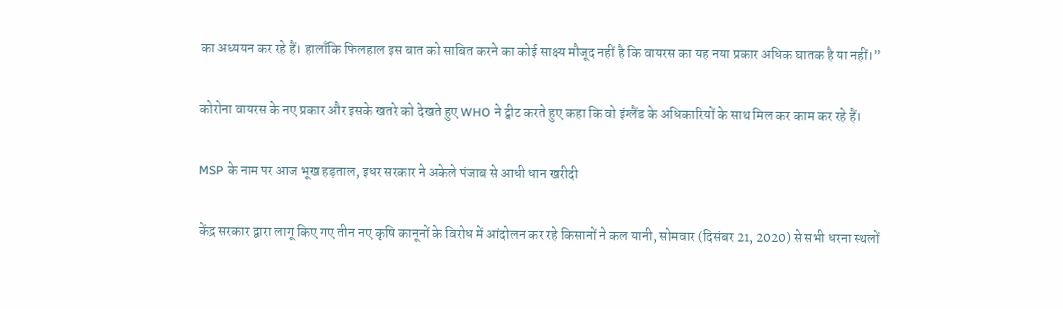का अध्ययन कर रहे हैं। हालाँकि फिलहाल इस बात को साबित करने का कोई साक्ष्य मौजूद नहीं है कि वायरस का यह नया प्रकार अधिक घातक है या नहीं।”

कोरोना वायरस के नए प्रकार और इसके खतरे को देखते हुए WHO ने ट्वीट करते हुए कहा कि वो इंग्लैंड के अधिकारियों के साथ मिल कर काम कर रहे हैं।

MSP के नाम पर आज भूख हड़ताल, इधर सरकार ने अकेले पंजाब से आधी धान खरीदी

केंद्र सरकार द्वारा लागू किए गए तीन नए कृषि कानूनों के विरोध में आंदोलन कर रहे किसानों ने कल यानी, सोमवार (दिसंबर 21, 2020) से सभी धरना स्थलों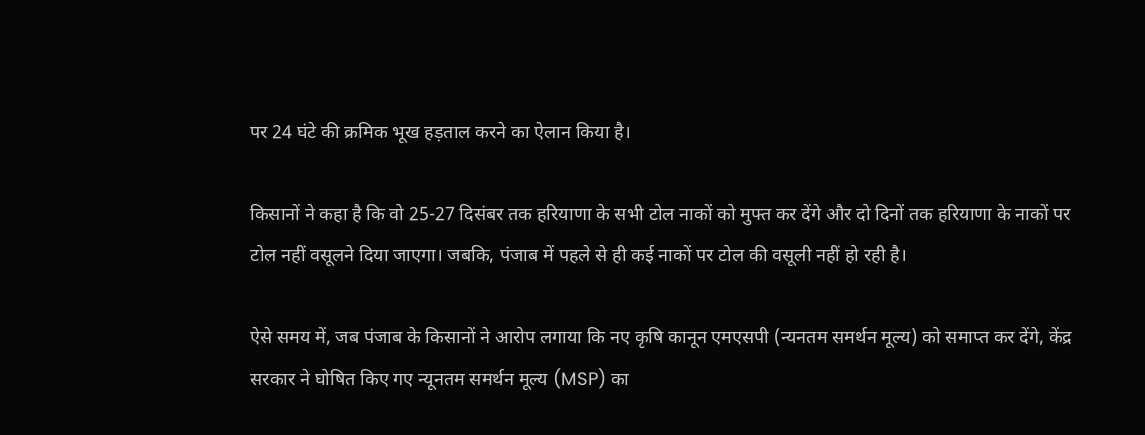पर 24 घंटे की क्रमिक भूख हड़ताल करने का ऐलान किया है।

किसानों ने कहा है कि वो 25-27 दिसंबर तक हरियाणा के सभी टोल नाकों को मुफ्त कर देंगे और दो दिनों तक हरियाणा के नाकों पर टोल नहीं वसूलने दिया जाएगा। जबकि, पंजाब में पहले से ही कई नाकों पर टोल की वसूली नहीं हो रही है।

ऐसे समय में, जब पंजाब के किसानों ने आरोप लगाया कि नए कृषि कानून एमएसपी (न्यनतम समर्थन मूल्य) को समाप्त कर देंगे, केंद्र सरकार ने घोषित किए गए न्यूनतम समर्थन मूल्य (MSP) का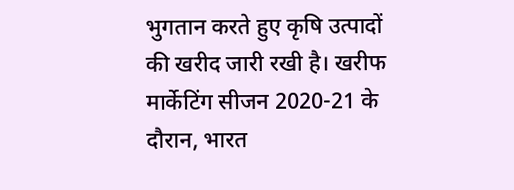भुगतान करते हुए कृषि उत्पादों की खरीद जारी रखी है। खरीफ मार्केटिंग सीजन 2020-21 के दौरान, भारत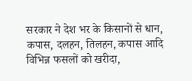सरकार ने देश भर के किसानों से धान, कपास, दलहन, तिलहन, कपास आदि विभिन्न फसलों को खरीदा,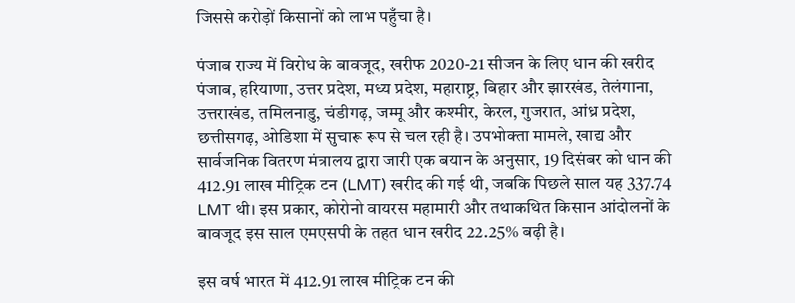जिससे करोड़ों किसानों को लाभ पहुँचा है।

पंजाब राज्य में विरोध के बावजूद, खरीफ 2020-21 सीजन के लिए धान की खरीद पंजाब, हरियाणा, उत्तर प्रदेश, मध्य प्रदेश, महाराष्ट्र, बिहार और झारखंड, तेलंगाना, उत्तराखंड, तमिलनाडु, चंडीगढ़, जम्मू और कश्मीर, केरल, गुजरात, आंध्र प्रदेश, छत्तीसगढ़, ओडिशा में सुचारू रूप से चल रही है। उपभोक्ता मामले, खाद्य और सार्वजनिक वितरण मंत्रालय द्वारा जारी एक बयान के अनुसार, 19 दिसंबर को धान की 412.91 लाख मीट्रिक टन (LMT) खरीद की गई थी, जबकि पिछले साल यह 337.74 LMT थी। इस प्रकार, कोरोनो वायरस महामारी और तथाकथित किसान आंदोलनों के बावजूद इस साल एमएसपी के तहत धान खरीद 22.25% बढ़ी है।

इस वर्ष भारत में 412.91 लाख मीट्रिक टन की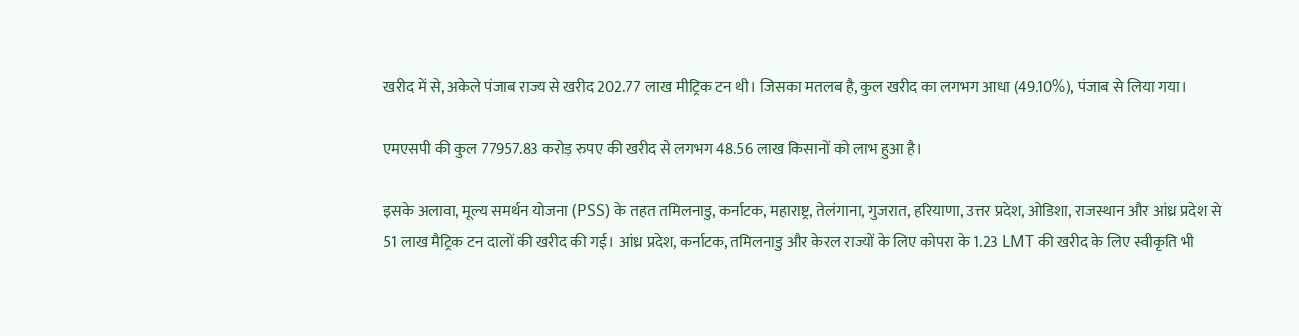खरीद में से, अकेले पंजाब राज्य से खरीद 202.77 लाख मीट्रिक टन थी। जिसका मतलब है, कुल खरीद का लगभग आधा (49.10%), पंजाब से लिया गया।

एमएसपी की कुल 77957.83 करोड़ रुपए की खरीद से लगभग 48.56 लाख किसानों को लाभ हुआ है।

इसके अलावा, मूल्य समर्थन योजना (PSS) के तहत तमिलनाडु, कर्नाटक, महाराष्ट्र, तेलंगाना, गुजरात, हरियाणा, उत्तर प्रदेश, ओडिशा, राजस्थान और आंध्र प्रदेश से 51 लाख मैट्रिक टन दालों की खरीद की गई। आंध्र प्रदेश, कर्नाटक, तमिलनाडु और केरल राज्यों के लिए कोपरा के 1.23 LMT की खरीद के लिए स्वीकृति भी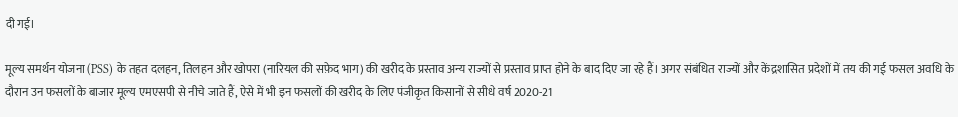दी गई।

मूल्य समर्थन योजना (PSS) के तहत दलहन, तिलहन और खोपरा (नारियल की सफ़ेद भाग) की खरीद के प्रस्ताव अन्य राज्यों से प्रस्ताव प्राप्त होने के बाद दिए जा रहे हैं। अगर संबंधित राज्यों और केंद्रशासित प्रदेशों में तय की गई फसल अवधि के दौरान उन फसलों के बाजार मूल्य एमएसपी से नीचे जाते हैं, ऐसे में भी इन फसलों की खरीद के लिए पंजीकृत किसानों से सीधे वर्ष 2020-21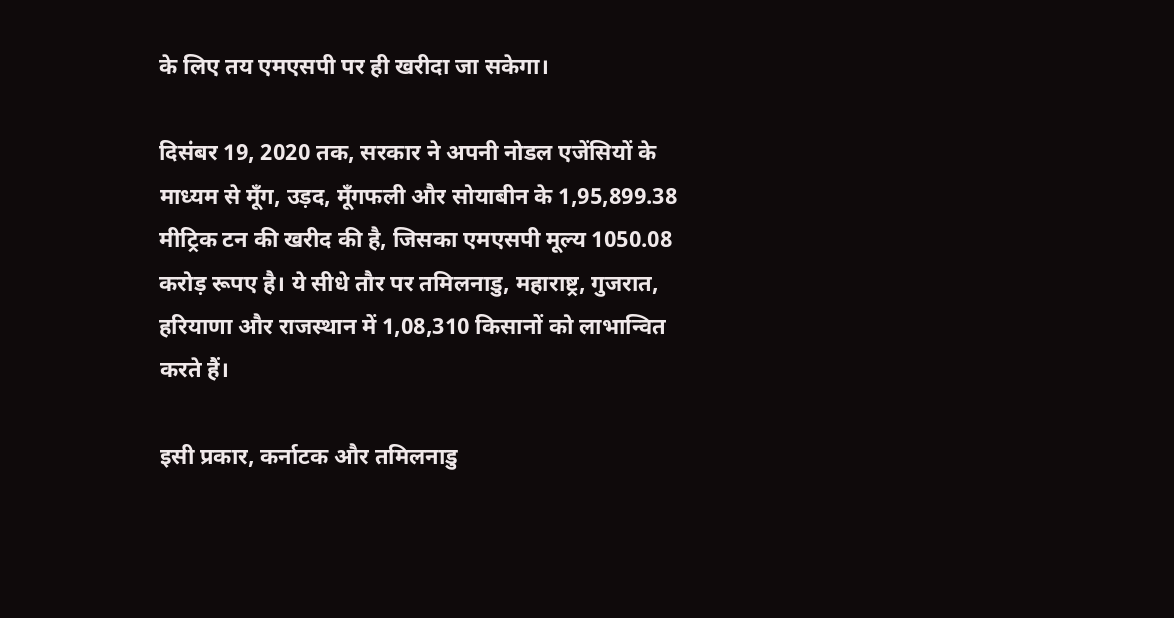के लिए तय एमएसपी पर ही खरीदा जा सकेगा।

दिसंबर 19, 2020 तक, सरकार ने अपनी नोडल एजेंसियों के माध्यम से मूँग, उड़द, मूँगफली और सोयाबीन के 1,95,899.38 मीट्रिक टन की खरीद की है, जिसका एमएसपी मूल्य 1050.08 करोड़ रूपए है। ये सीधे तौर पर तमिलनाडु, महाराष्ट्र, गुजरात, हरियाणा और राजस्थान में 1,08,310 किसानों को लाभान्वित करते हैं।

इसी प्रकार, कर्नाटक और तमिलनाडु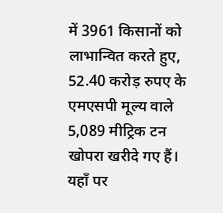में 3961 किसानों को लाभान्वित करते हुए, 52.40 करोड़ रुपए के एमएसपी मूल्य वाले 5,089 मीट्रिक टन खोपरा खरीदे गए हैं। यहाँ पर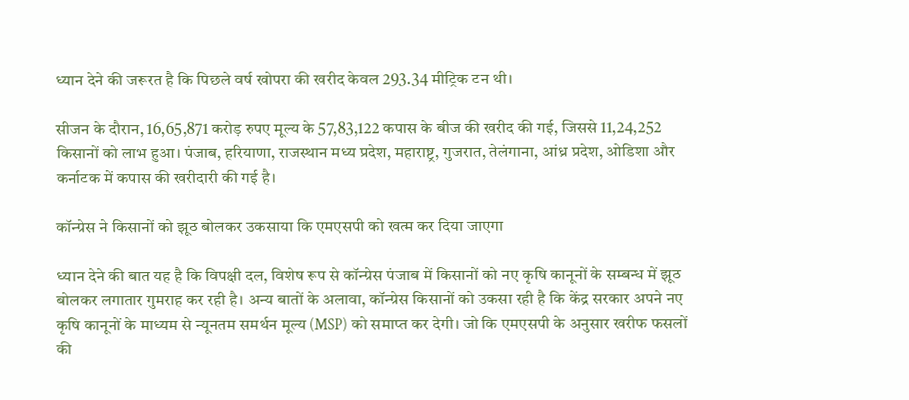ध्यान देने की जरूरत है कि पिछले वर्ष खोपरा की खरीद केवल 293.34 मीट्रिक टन थी।

सीजन के दौरान, 16,65,871 करोड़ रुपए मूल्य के 57,83,122 कपास के बीज की खरीद की गई, जिससे 11,24,252 किसानों को लाभ हुआ। पंजाब, हरियाणा, राजस्थान मध्य प्रदेश, महाराष्ट्र, गुजरात, तेलंगाना, आंध्र प्रदेश, ओडिशा और कर्नाटक में कपास की खरीदारी की गई है।

कॉन्ग्रेस ने किसानों को झूठ बोलकर उकसाया कि एमएसपी को खत्म कर दिया जाएगा

ध्यान देने की बात यह है कि विपक्षी दल, विशेष रूप से कॉन्ग्रेस पंजाब में किसानों को नए कृषि कानूनों के सम्बन्ध में झूठ बोलकर लगातार गुमराह कर रही है। अन्य बातों के अलावा, कॉन्ग्रेस किसानों को उकसा रही है कि केंद्र सरकार अपने नए कृषि कानूनों के माध्यम से न्यूनतम समर्थन मूल्य (MSP) को समाप्त कर देगी। जो कि एमएसपी के अनुसार खरीफ फसलों की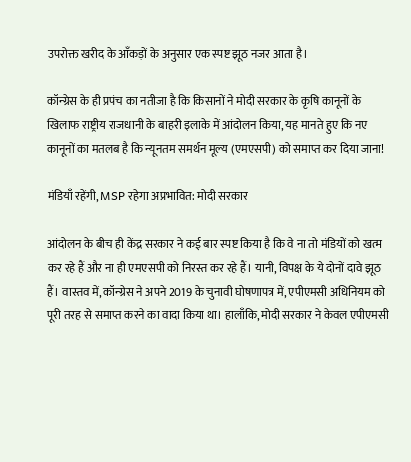उपरोक्त खरीद के आँकड़ों के अनुसार एक स्पष्ट झूठ नजर आता है।

कॉन्ग्रेस के ही प्रपंच का नतीजा है कि किसानों ने मोदी सरकार के कृषि कानूनों के खिलाफ राष्ट्रीय राजधानी के बाहरी इलाके में आंदोलन किया, यह मानते हुए कि नए कानूनों का मतलब है कि न्यूनतम समर्थन मूल्य (एमएसपी) को समाप्त कर दिया जाना!

मंडियाँ रहेंगी, MSP रहेगा अप्रभावित: मोदी सरकार

आंदोलन के बीच ही केंद्र सरकार ने कई बार स्पष्ट किया है कि वे ना तो मंडियों को खत्म कर रहे हैं और ना ही एमएसपी को निरस्त कर रहे हैं। यानी, विपक्ष के ये दोनों दावे झूठ हैं। वास्तव में, कॉन्ग्रेस ने अपने 2019 के चुनावी घोषणापत्र में, एपीएमसी अधिनियम को पूरी तरह से समाप्त करने का वादा किया था। हालाँकि, मोदी सरकार ने केवल एपीएमसी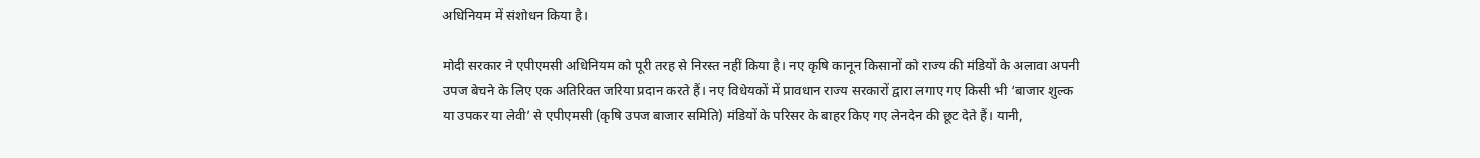अधिनियम में संशोधन किया है।

मोदी सरकार ने एपीएमसी अधिनियम को पूरी तरह से निरस्त नहीं किया है। नए कृषि कानून किसानों को राज्य की मंडियों के अलावा अपनी उपज बेचने के लिए एक अतिरिक्त जरिया प्रदान करते हैं। नए विधेयकों में प्रावधान राज्य सरकारों द्वारा लगाए गए किसी भी ‘बाजार शुल्क या उपकर या लेवी’ से एपीएमसी (कृषि उपज बाजार समिति) मंडियों के परिसर के बाहर किए गए लेनदेन की छूट देते हैं। यानी,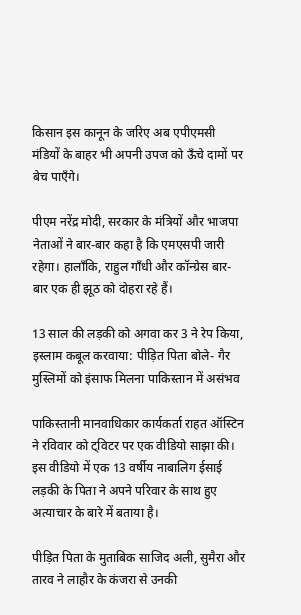किसान इस कानून के जरिए अब एपीएमसी मंडियों के बाहर भी अपनी उपज को ऊँचे दामों पर बेच पाएँगे।

पीएम नरेंद्र मोदी, सरकार के मंत्रियों और भाजपा नेताओं ने बार-बार कहा है कि एमएसपी जारी रहेगा। हालाँकि, राहुल गाँधी और कॉन्ग्रेस बार-बार एक ही झूठ को दोहरा रहे हैं।

13 साल की लड़की को अगवा कर 3 ने रेप किया, इस्लाम कबूल करवाया: पीड़ित पिता बोले- गैर मुस्लिमों को इंसाफ मिलना पाकिस्तान में असंभव

पाकिस्तानी मानवाधिकार कार्यकर्ता राहत ऑस्टिन ने रविवार को ट्विटर पर एक वीडियो साझा की। इस वीडियो में एक 13 वर्षीय नाबालिग ईसाई लड़की के पिता ने अपने परिवार के साथ हुए अत्याचार के बारे में बताया है।

पीड़ित पिता के मुताबिक साजिद अली, सुमैरा और तारव ने लाहौर के कंजरा से उनकी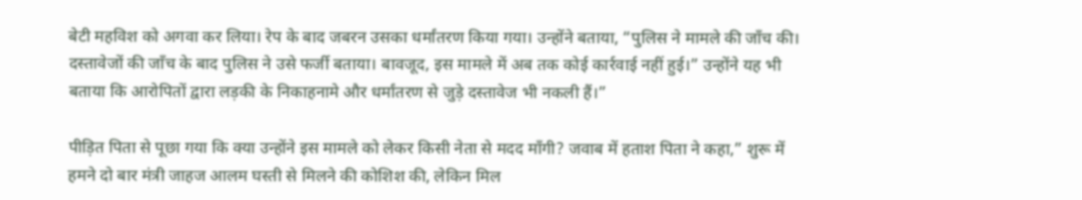बेटी महविश को अगवा कर लिया। रेप के बाद जबरन उसका धर्मांतरण किया गया। उन्होंने बताया, “पुलिस ने मामले की जॉंच की। दस्तावेजों की जॉंच के बाद पुलिस ने उसे फर्जी बताया। बावजूद, इस मामले में अब तक कोई कार्रवाई नहीं हुई।” उन्होंने यह भी बताया कि आरोपितों द्वारा लड़की के निकाहनामे और धर्मांतरण से जुड़े दस्तावेज भी नकली हैं।”

पीड़ित पिता से पूछा गया कि क्या उन्होंने इस मामले को लेकर किसी नेता से मदद माँगी? जवाब में हताश पिता ने कहा,” शुरू में हमने दो बार मंत्री जाहज आलम घस्ती से मिलने की कोशिश की, लेकिन मिल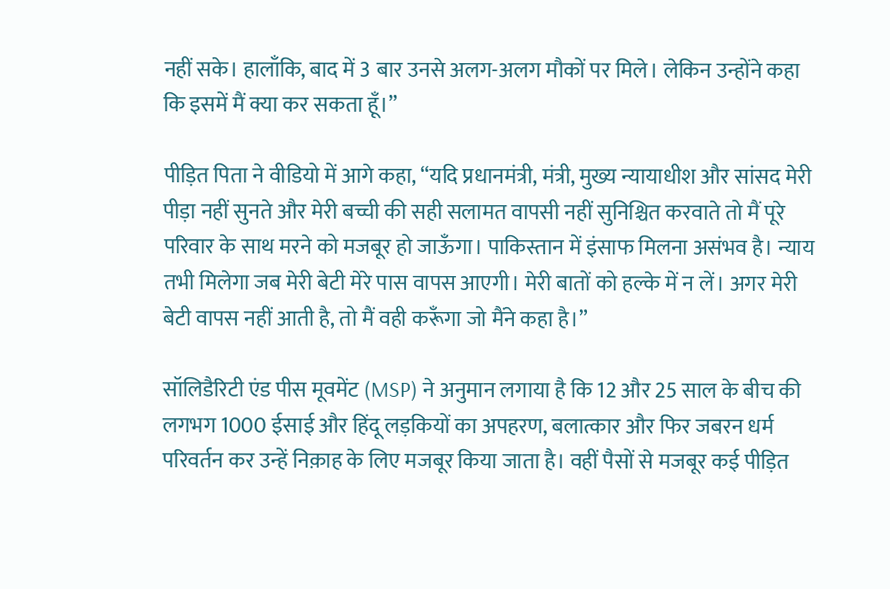नहीं सके। हालाँकि, बाद में 3 बार उनसे अलग-अलग मौकों पर मिले। लेकिन उन्होंने कहा कि इसमें मैं क्या कर सकता हूँ।”

पीड़ित पिता ने वीडियो में आगे कहा, “यदि प्रधानमंत्री, मंत्री, मुख्य न्यायाधीश और सांसद मेरी पीड़ा नहीं सुनते और मेरी बच्ची की सही सलामत वापसी नहीं सुनिश्चित करवाते तो मैं पूरे परिवार के साथ मरने को मजबूर हो जाऊँगा। पाकिस्तान में इंसाफ मिलना असंभव है। न्याय तभी मिलेगा जब मेरी बेटी मेरे पास वापस आएगी। मेरी बातों को हल्के में न लें। अगर मेरी बेटी वापस नहीं आती है, तो मैं वही करूँगा जो मैंने कहा है।”

सॉलिडैरिटी एंड पीस मूवमेंट (MSP) ने अनुमान लगाया है कि 12 और 25 साल के बीच की लगभग 1000 ईसाई और हिंदू लड़कियों का अपहरण, बलात्कार और फिर जबरन धर्म परिवर्तन कर उन्हें निक़ाह के लिए मजबूर किया जाता है। वहीं पैसों से मजबूर कई पीड़ित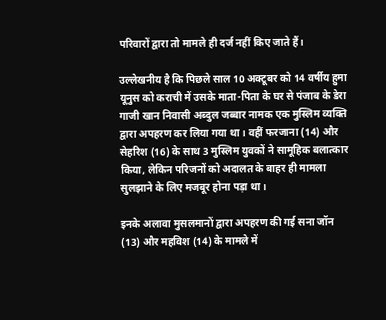परिवारों द्वारा तो मामले ही दर्ज नहीं किए जाते हैं।

उल्लेखनीय है कि पिछले साल 10 अक्टूबर को 14 वर्षीय हुमा यूनुस को कराची में उसके माता-पिता के घर से पंजाब के डेरा गाजी खान निवासी अब्दुल जब्बार नामक एक मुस्लिम व्यक्ति द्वारा अपहरण कर लिया गया था। वहीं फरजाना (14) और सेहरिश (16) के साथ 3 मुस्लिम युवकों ने सामूहिक बलात्कार किया, लेकिन परिजनों को अदालत के बाहर ही मामला सुलझाने के लिए मजबूर होना पड़ा था।

इनके अलावा मुसलमानों द्वारा अपहरण की गई सना जॉन (13) और महविश (14) के मामले में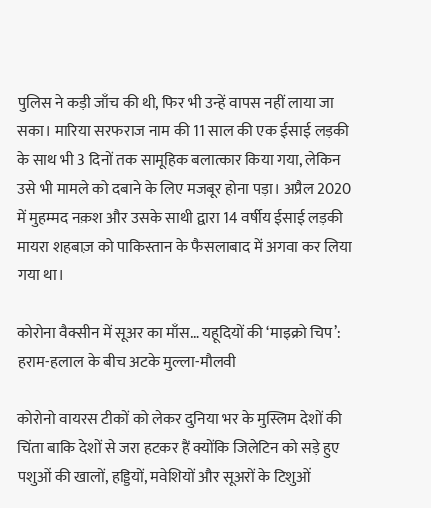पुलिस ने कड़ी जाँच की थी, फिर भी उन्हें वापस नहीं लाया जा सका। मारिया सरफराज नाम की 11 साल की एक ईसाई लड़की के साथ भी 3 दिनों तक सामूहिक बलात्कार किया गया, लेकिन उसे भी मामले को दबाने के लिए मजबूर होना पड़ा। अप्रैल 2020 में मुहम्मद नक़श और उसके साथी द्वारा 14 वर्षीय ईसाई लड़की मायरा शहबाज़ को पाकिस्तान के फैसलाबाद में अगवा कर लिया गया था।

कोरोना वैक्सीन में सूअर का माँस… यहूदियों की ‘माइक्रो चिप’: हराम-हलाल के बीच अटके मुल्ला-मौलवी

कोरोनो वायरस टीकों को लेकर दुनिया भर के मुस्लिम देशों की चिंता बाकि देशों से जरा हटकर हैं क्योंकि जिलेटिन को सड़े हुए पशुओं की खालों, हड्डियों, मवेशियों और सूअरों के टिशुओं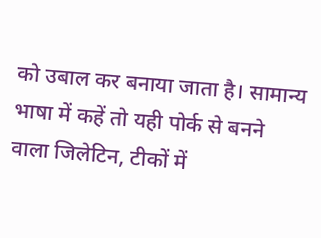को उबाल कर बनाया जाता है। सामान्य भाषा में कहें तो यही पोर्क से बनने वाला जिलेटिन, टीकों में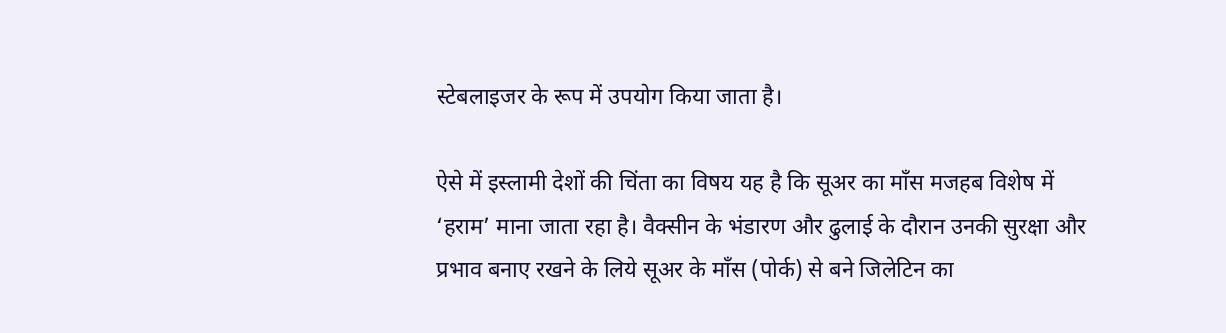स्टेबलाइजर के रूप में उपयोग किया जाता है।

ऐसे में इस्लामी देशों की चिंता का विषय यह है कि सूअर का माँस मजहब विशेष में ‘हराम’ माना जाता रहा है। वैक्सीन के भंडारण और ढुलाई के दौरान उनकी सुरक्षा और प्रभाव बनाए रखने के लिये सूअर के माँस (पोर्क) से बने जिलेटिन का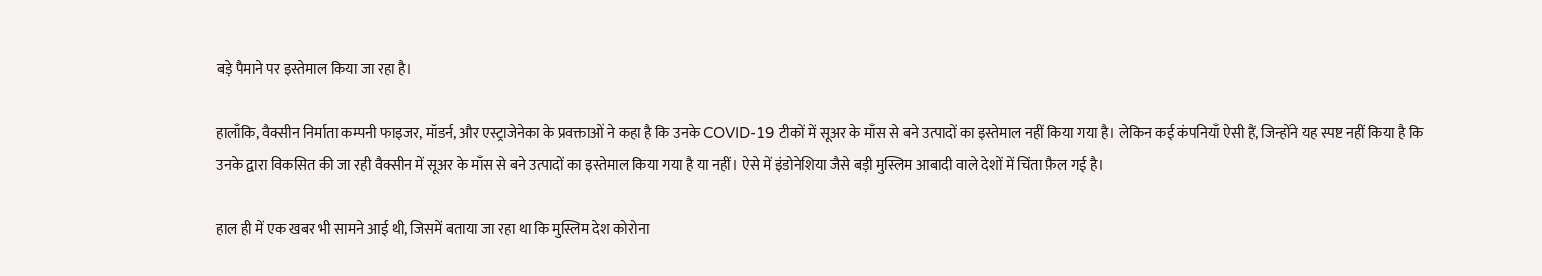बड़े पैमाने पर इस्तेमाल किया जा रहा है।

हालाँकि, वैक्सीन निर्माता कम्पनी फाइजर, मॉडर्न, और एस्ट्राजेनेका के प्रवक्ताओं ने कहा है कि उनके COVID-19 टीकों में सूअर के माँस से बने उत्पादों का इस्तेमाल नहीं किया गया है। लेकिन कई कंपनियाँ ऐसी हैं, जिन्होंने यह स्पष्ट नहीं किया है कि उनके द्वारा विकसित की जा रही वैक्सीन में सूअर के माँस से बने उत्पादों का इस्तेमाल किया गया है या नहीं। ऐसे में इंडोनेशिया जैसे बड़ी मुस्लिम आबादी वाले देशों में चिंता फ़ैल गई है।

हाल ही में एक खबर भी सामने आई थी, जिसमें बताया जा रहा था कि मुस्लिम देश कोरोना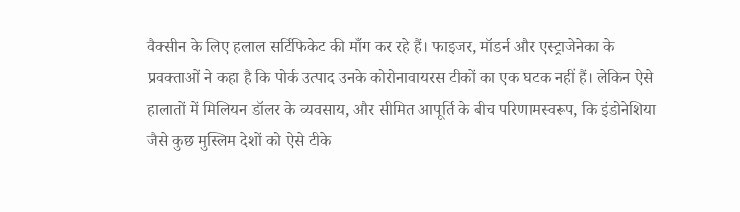वैक्सीन के लिए हलाल सर्टिफिकेट की माँग कर रहे हैं। फाइजर, मॉडर्न और एस्ट्राजेनेका के प्रवक्ताओं ने कहा है कि पोर्क उत्पाद उनके कोरोनावायरस टीकों का एक घटक नहीं हैं। लेकिन ऐसे हालातों में मिलियन डॉलर के व्यवसाय, और सीमित आपूर्ति के बीच परिणामस्वरूप, कि इंडोनेशिया जैसे कुछ मुस्लिम देशों को ऐसे टीके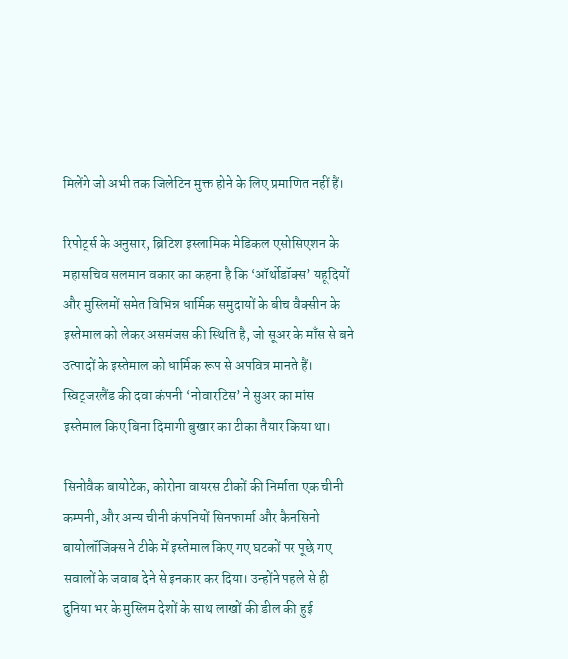मिलेंगे जो अभी तक जिलेटिन मुक्त होने के लिए प्रमाणित नहीं हैं।

रिपोर्ट्स के अनुसार, ब्रिटिश इस्लामिक मेडिकल एसोसिएशन के महासचिव सलमान वकार का कहना है कि ‘ऑर्थोडॉक्स’ यहूदियों और मुस्लिमों समेत विभिन्न धार्मिक समुदायों के बीच वैक्सीन के इस्तेमाल को लेकर असमंजस की स्थिति है, जो सूअर के माँस से बने उत्पादों के इस्तेमाल को धार्मिक रूप से अपवित्र मानते हैं। स्विट्जरलैंड की दवा कंपनी ‘नोवारटिस’ ने सुअर का मांस इस्तेमाल किए बिना दिमागी बुखार का टीका तैयार किया था।

सिनोवैक बायोटेक, कोरोना वायरस टीकों की निर्माता एक चीनी कम्पनी, और अन्य चीनी कंपनियों सिनफार्मा और कैनसिनो बायोलॉजिक्स ने टीके में इस्तेमाल किए गए घटकों पर पूछे गए सवालों के जवाब देने से इनकार कर दिया। उन्होंने पहले से ही दुनिया भर के मुस्लिम देशों के साथ लाखों की डील की हुई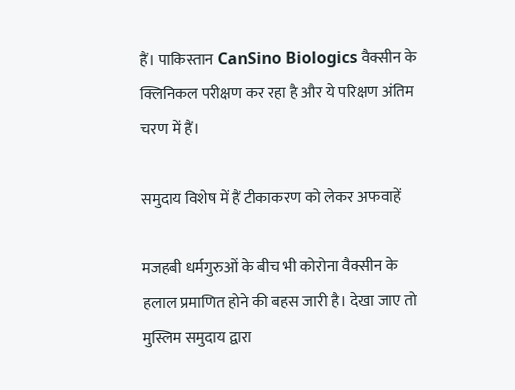हैं। पाकिस्तान CanSino Biologics वैक्सीन के क्लिनिकल परीक्षण कर रहा है और ये परिक्षण अंतिम चरण में हैं।

समुदाय विशेष में हैं टीकाकरण को लेकर अफवाहें

मजहबी धर्मगुरुओं के बीच भी कोरोना वैक्सीन के हलाल प्रमाणित होने की बहस जारी है। देखा जाए तो मुस्लिम समुदाय द्वारा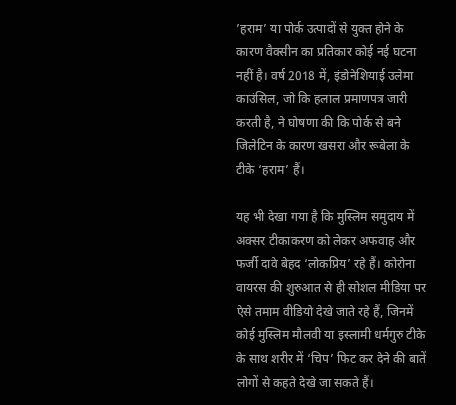’हराम’ या पोर्क उत्पादों से युक्त होने के कारण वैक्सीन का प्रतिकार कोई नई घटना नहीं है। वर्ष 2018 में, इंडोनेशियाई उलेमा काउंसिल, जो कि हलाल प्रमाणपत्र जारी करती है, ने घोषणा की कि पोर्क से बने जिलेटिन के कारण खसरा और रूबेला के टीके ‘हराम’ हैं।

यह भी देखा गया है कि मुस्लिम समुदाय में अक्सर टीकाकरण को लेकर अफवाह और फर्जी दावे बेहद ‘लोकप्रिय’ रहे हैं। कोरोना वायरस की शुरुआत से ही सोशल मीडिया पर ऐसे तमाम वीडियो देखे जाते रहे हैं, जिनमें कोई मुस्लिम मौलवी या इस्लामी धर्मगुरु टीके के साथ शरीर में ‘चिप’ फिट कर देने की बातें लोगों से कहते देखे जा सकते हैं।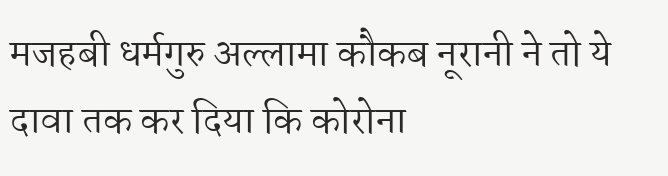मजहबी धर्मगुरु अल्लामा कौकब नूरानी ने तो ये दावा तक कर द‍िया क‍ि कोरोना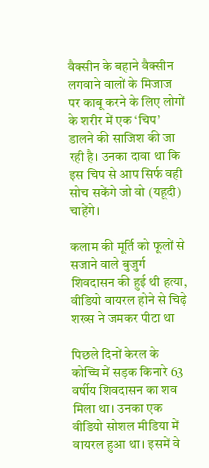वैक्सीन के बहाने वैक्सीन लगवाने वालों के मिजाज पर काबू करने के ल‍िए लोगों के शरीर में एक ‘चिप’ डालने की साज‍िश की जा रही है। उनका दावा था कि इस चिप से आप सिर्फ वही सोच सकेंगे जो वो (यहूदी) चाहेंगे।

कलाम की मूर्ति को फूलों से सजाने वाले बुजुर्ग शिवदासन की हुई थी हत्या, वीडियो वायरल होने से चिढ़े शख्स ने जमकर पीटा था

पिछले दिनों केरल के कोच्चि में सड़क किनारे 63 वर्षीय शिवदासन का शव मिला था। उनका एक वीडियो सोशल मीडिया में वायरल हुआ था। इसमें वे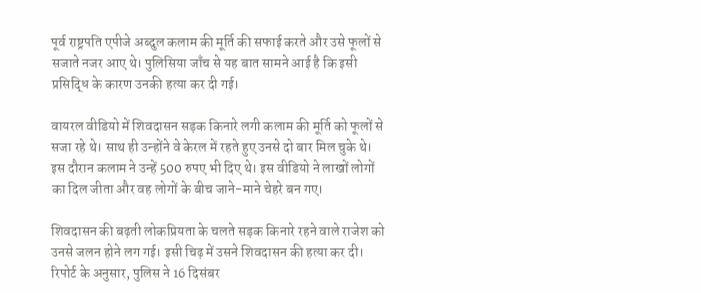पूर्व राष्ट्रपति एपीजे अब्दुल कलाम की मूर्ति की सफाई करते और उसे फूलों से सजाते नजर आए थे। पुलिसिया जाँच से यह बात सामने आई है कि इसी प्रसिद्धि के कारण उनकी हत्या कर दी गई।

वायरल वीडियो में शिवदासन सड़क किनारे लगी कलाम की मूर्ति को फूलों से सजा रहे थे। साथ ही उन्होंने वे केरल में रहते हुए उनसे दो बार मिल चुके थे। इस दौरान कलाम ने उन्हें 500 रुपए भी दिए थे। इस वीडियो ने लाखों लोगों का दिल जीता और वह लोगों के बीच जाने-माने चेहरे बन गए।

शिवदासन की बढ़ती लोकप्रियता के चलते सड़क किनारे रहने वाले राजेश को उनसे जलन होने लग गई। इसी चिढ़ में उसने शिवदासन की हत्या कर दी। रिपोर्ट के अनुसार, पुलिस ने 16 दिसंबर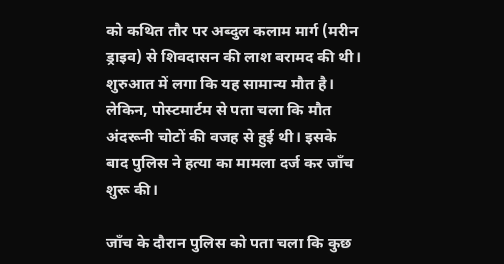को कथित तौर पर अब्दुल कलाम मार्ग (मरीन ड्राइव) से शिवदासन की लाश बरामद की थी। शुरुआत में लगा कि यह सामान्य मौत है। लेकिन, पोस्टमार्टम से पता चला कि मौत अंदरूनी चोटों की वजह से हुई थी। इसके बाद पुलिस ने हत्या का मामला दर्ज कर जाँच शुरू की।

जाँच के दौरान पुलिस को पता चला कि कुछ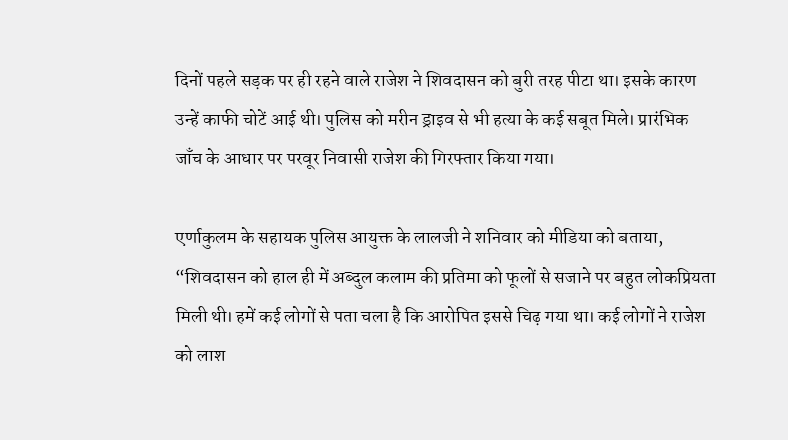दिनों पहले सड़क पर ही रहने वाले राजेश ने शिवदासन को बुरी तरह पीटा था। इसके कारण उन्हें काफी चोटें आई थी। पुलिस को मरीन ड्राइव से भी हत्या के कई सबूत मिले। प्रारंभिक जाँच के आधार पर परवूर निवासी राजेश की गिरफ्तार किया गया।

एर्णाकुलम के सहायक पुलिस आयुक्त के लालजी ने शनिवार को मीडिया को बताया, “शिवदासन को हाल ही में अब्दुल कलाम की प्रतिमा को फूलों से सजाने पर बहुत लोकप्रियता मिली थी। हमें कई लोगों से पता चला है कि आरोपित इससे चिढ़ गया था। कई लोगों ने राजेश को लाश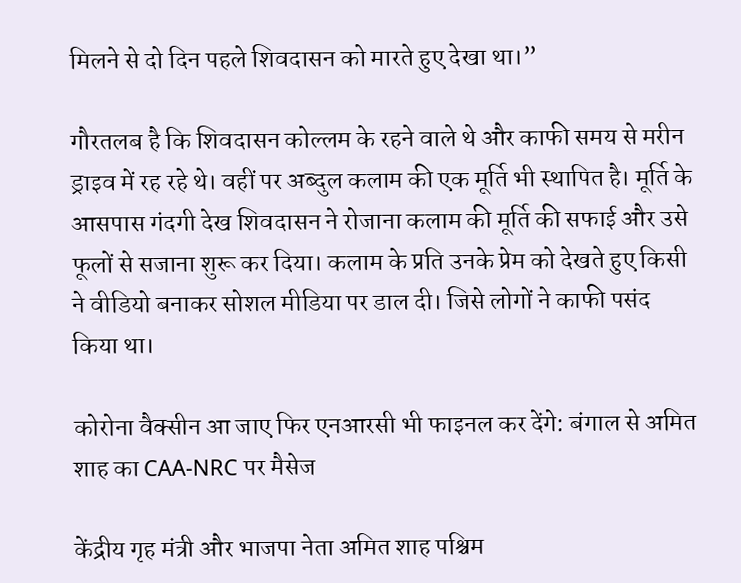मिलने से दो दिन पहले शिवदासन को मारते हुए देखा था।”

गौरतलब है कि शिवदासन कोल्लम के रहने वाले थे और काफी समय से मरीन ड्राइव में रह रहे थे। वहीं पर अब्दुल कलाम की एक मूर्ति भी स्थापित है। मूर्ति के आसपास गंदगी देख शिवदासन ने रोजाना कलाम की मूर्ति की सफाई और उसे फूलों से सजाना शुरू कर दिया। कलाम के प्रति उनके प्रेम को देखते हुए किसी ने वीडियो बनाकर सोशल मीडिया पर डाल दी। जिसे लोगों ने काफी पसंद किया था।

कोरोना वैक्सीन आ जाए फिर एनआरसी भी फाइनल कर देंगे: बंगाल से अमित शाह का CAA-NRC पर मैसेज

केंद्रीय गृह मंत्री और भाजपा नेता अमित शाह पश्चिम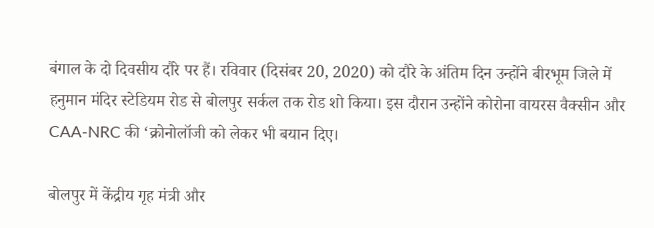बंगाल के दो दिवसीय दौरे पर हैं। रविवार (दिसंबर 20, 2020) को दौरे के अंतिम दिन उन्‍होंने बीरभूम जिले में हनुमान मंदिर स्टेडियम रोड से बोलपुर सर्कल तक रोड शो किया। इस दौरान उन्होंने कोरोना वायरस वैक्सीन और CAA-NRC की ‘क्रोनोलॉजी को लेकर भी बयान दिए।

बोलपुर में केंद्रीय गृह मंत्री और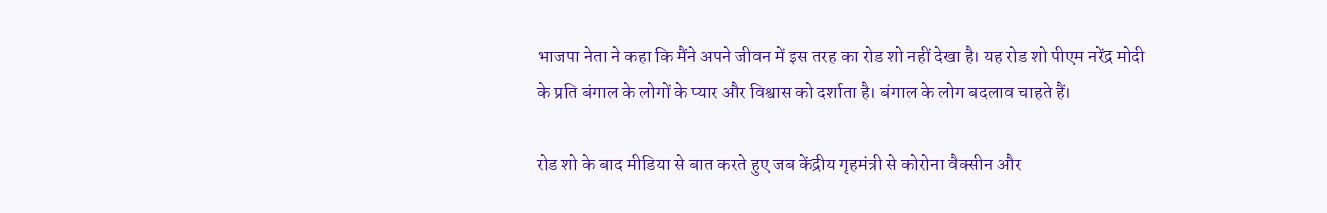भाजपा नेता ने कहा कि मैंने अपने जीवन में इस तरह का रोड शो नहीं देखा है। यह रोड शो पीएम नरेंद्र मोदी के प्रति बंगाल के लोगों के प्यार और विश्वास को दर्शाता है। बंगाल के लोग बदलाव चाहते हैं।

रोड शो के बाद मीडिया से बात करते हुए जब केंद्रीय गृहमंत्री से कोरोना वैक्सीन और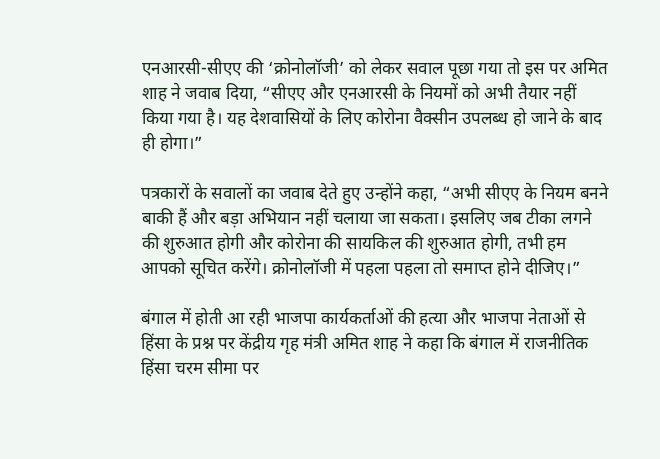एनआरसी-सीएए की ‘क्रोनोलॉजी’ को लेकर सवाल पूछा गया तो इस पर अमित शाह ने जवाब दिया, “सीएए और एनआरसी के नियमों को अभी तैयार नहीं किया गया है। यह देशवासियों के लिए कोरोना वैक्सीन उपलब्ध हो जाने के बाद ही होगा।”

पत्रकारों के सवालों का जवाब देते हुए उन्होंने कहा, “अभी सीएए के नियम बनने बाकी हैं और बड़ा अभियान नहीं चलाया जा सकता। इसलिए जब टीका लगने की शुरुआत होगी और कोरोना की सायकिल की शुरुआत होगी, तभी हम आपको सूचित करेंगे। क्रोनोलॉजी में पहला पहला तो समाप्त होने दीजिए।”

बंगाल में होती आ रही भाजपा कार्यकर्ताओं की हत्या और भाजपा नेताओं से हिंसा के प्रश्न पर केंद्रीय गृह मंत्री अमित शाह ने कहा कि बंगाल में राजनीतिक हिंसा चरम सीमा पर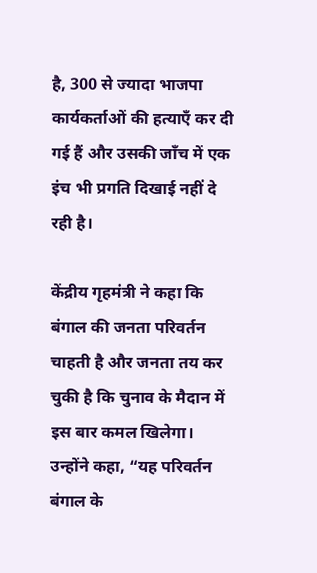है, 300 से ज्यादा भाजपा कार्यकर्ताओं की हत्याएँ कर दी गई हैं और उसकी जाँच में एक इंच भी प्रगति दिखाई नहीं दे रही है।

केंद्रीय गृहमंत्री ने कहा कि बंगाल की जनता परिवर्तन चाहती है और जनता तय कर चुकी है कि चुनाव के मैदान में इस बार कमल खिलेगा। उन्होंने कहा, “यह परिवर्तन बंगाल के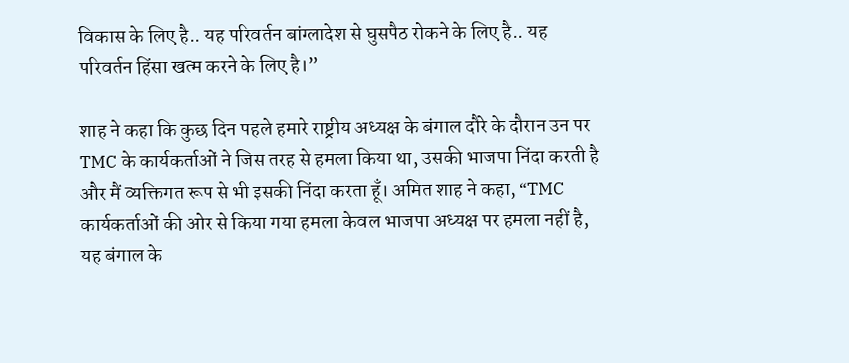विकास के लिए है.. यह परिवर्तन बांग्लादेश से घुसपैठ रोकने के लिए है.. यह परिवर्तन हिंसा खत्‍म करने के लिए है।”

शाह ने कहा कि कुछ दिन पहले हमारे राष्ट्रीय अध्यक्ष के बंगाल दौरे के दौरान उन पर TMC के कार्यकर्ताओं ने जिस तरह से हमला किया था, उसकी भाजपा निंदा करती है और मैं व्यक्तिगत रूप से भी इसकी निंदा करता हूँ। अमित शाह ने कहा, “TMC कार्यकर्ताओं की ओर से किया गया हमला केवल भाजपा अध्यक्ष पर हमला नहीं है, यह बंगाल के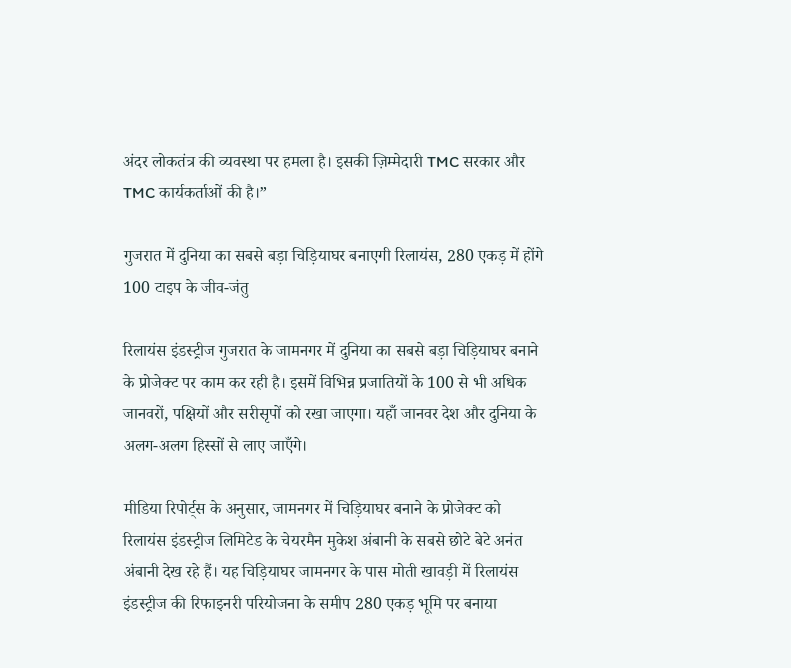अंदर लोकतंत्र की व्यवस्था पर हमला है। इसकी ज़िम्मेदारी TMC सरकार और TMC कार्यकर्ताओं की है।”

गुजरात में दुनिया का सबसे बड़ा चिड़ियाघर बनाएगी रिलायंस, 280 एकड़ में होंगे 100 टाइप के जीव-जंतु

रिलायंस इंडस्ट्रीज गुजरात के जामनगर में दुनिया का सबसे बड़ा चिड़ियाघर बनाने के प्रोजेक्ट पर काम कर रही है। इसमें विभिन्न प्रजातियों के 100 से भी अधिक जानवरों, पक्षियों और सरीसृपों को रखा जाएगा। यहाँ जानवर देश और दुनिया के अलग-अलग हिस्सों से लाए जाएँगे।

मीडिया रिपोर्ट्स के अनुसार, जामनगर में चिड़ियाघर बनाने के प्रोजेक्ट को रिलायंस इंडस्ट्रीज लिमिटेड के चेयरमैन मुकेश अंबानी के सबसे छोटे बेटे अनंत अंबानी देख रहे हैं। यह चिड़ियाघर जामनगर के पास मोती खावड़ी में रिलायंस इंडस्ट्रीज की रिफाइनरी परियोजना के समीप 280 एकड़ भूमि पर बनाया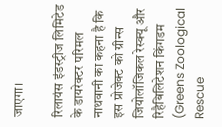जाएगा।

रिलायंस इंडस्ट्रीज लिमिटेड के डायरेक्टर परिमल नाथवानी का कहना है कि इस प्रोजेक्ट को ग्रीन्स जियोलॉजिकल रेस्क्यू और रिहैबिलिटेशन किंगडम (Greens Zoological Rescue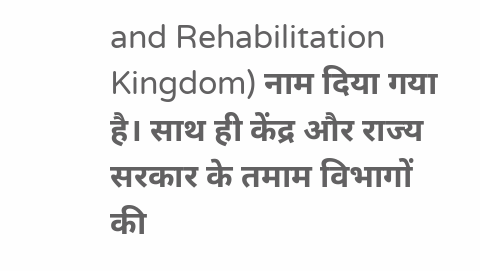and Rehabilitation Kingdom) नाम दिया गया है। साथ ही केंद्र और राज्य सरकार के तमाम विभागों की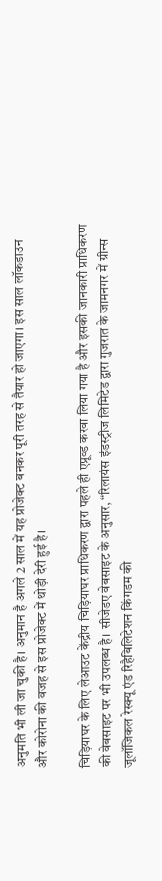अनुमति भी ली जा चुकी है। अनुमान है अगले 2 साल में यह प्रोजेक्ट बनकर पूरी तरह से तैयार हो जाएगा। इस साल लॉकडाउन और कोरोना की वजह से इस प्रोजेक्ट में थोड़ी देरी हुई है।

चिड़ियाघर के लिए लेआउट केंद्रीय चिड़ियाघर प्राधिकरण द्वारा पहले ही एप्रूव्ड करवा लिया गया है और इसकी जानकारी प्राधिकरण की वेबसाइट पर भी उपलब्ध है। सीजेडए वेबसाइट के अनुसार, “रिलायंस इंडस्ट्रीज लिमिटेड द्वारा गुजरात के जामनगर में ग्रीन्स जूलॉजिकल रेस्क्यू एंड रिहैबिलिटेशन किंगडम की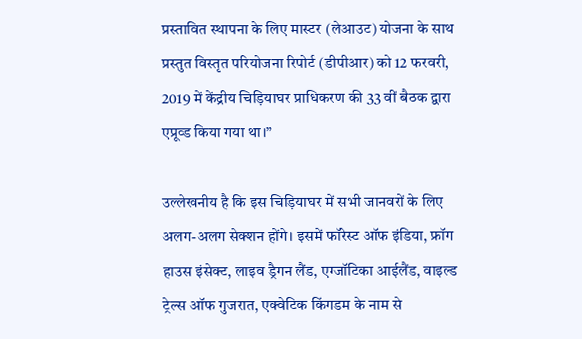प्रस्तावित स्थापना के लिए मास्टर (लेआउट) योजना के साथ प्रस्तुत विस्तृत परियोजना रिपोर्ट (डीपीआर) को 12 फरवरी, 2019 में केंद्रीय चिड़ियाघर प्राधिकरण की 33 वीं बैठक द्वारा एप्रूव्ड किया गया था।”

उल्लेखनीय है कि इस चिड़ियाघर में सभी जानवरों के लिए अलग-अलग सेक्शन होंगे। इसमें फॉरेस्ट ऑफ इंडिया, फ्रॉग हाउस इंसेक्ट, लाइव ड्रैगन लैंड, एग्जॉटिका आईलैंड, वाइल्ड ट्रेल्स ऑफ गुजरात, एक्वेटिक किंगडम के नाम से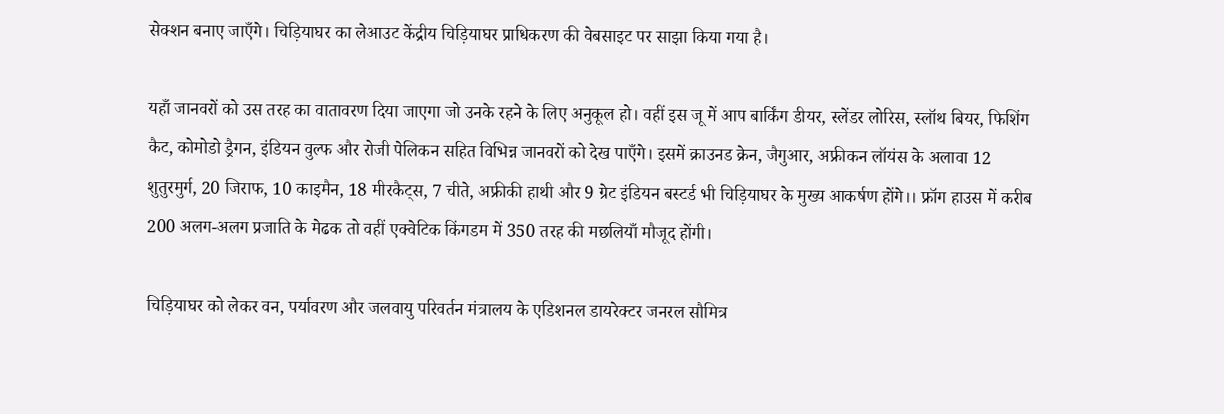सेक्शन बनाए जाएँगे। चिड़ियाघर का लेआउट केंद्रीय चिड़ियाघर प्राधिकरण की वेबसाइट पर साझा किया गया है।

यहाँ जानवरों को उस तरह का वातावरण दिया जाएगा जो उनके रहने के लिए अनुकूल हो। वहीं इस जू में आप बार्किंग डीयर, स्लेंडर लोरिस, स्लॉथ बियर, फिशिंग कैट, कोमोडो ड्रैगन, इंडियन वुल्फ और रोजी पेलिकन सहित विभिन्न जानवरों को देख पाएँगे। इसमें क्राउनड क्रेन, जैगुआर, अफ्रीकन लॉयंस के अलावा 12 शुतुरमुर्ग, 20 जिराफ, 10 काइमैन, 18 मीरकैट्स, 7 चीते, अफ्रीकी हाथी और 9 ग्रेट इंडियन बस्टर्ड भी चिड़ियाघर के मुख्य आकर्षण होंगे।। फ्रॉग हाउस में करीब 200 अलग-अलग प्रजाति के मेढक तो वहीं एक्वेटिक किंगडम में 350 तरह की मछलियाँ मौजूद होंगी।

चिड़ियाघर को लेकर वन, पर्यावरण और जलवायु परिवर्तन मंत्रालय के एडिशनल डायरेक्टर जनरल सौमित्र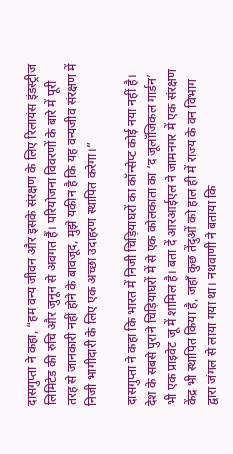दासगुप्ता ने कहा, “हम वन्य जीवन और इसके संरक्षण के लिए रिलायंस इंडस्ट्रीज लिमिटेड की रुचि और जुनून से अवगत हैं। परियोजना विवरणों के बारे में पूरी तरह से जानकारी नहीं होने के बावजूद, मुझे यकीन है कि यह वन्यजीव संरक्षण में निजी भागीदारी के लिए एक अच्छा उदाहरण स्थापित करेगा।”

दासगुप्ता ने कहा कि भारत में निजी चिड़ियाघरों का कॉन्सेप्ट कोई नया नहीं है। देश के सबसे पुराने चिड़ियाघरों में से एक कोलकाता का ‘द जूलॉजिकल गार्डन’ भी एक प्राइवेट जू में शामिल है। बता दें आरआईएल ने जामनगर में एक संरक्षण केंद्र भी स्थापित किया है, जहाँ कुछ तेंदुओं को हाल ही में राज्य के वन विभाग द्वारा जंगल से लाया गया था। नथवाणी ने बताया कि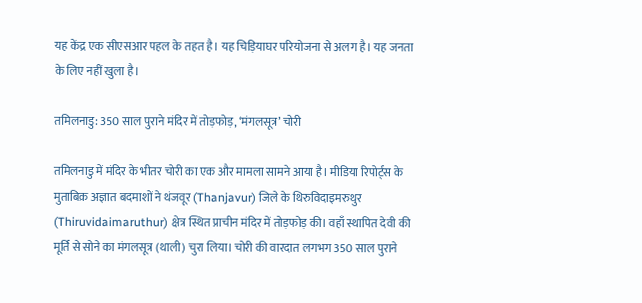यह केंद्र एक सीएसआर पहल के तहत है। यह चिड़ियाघर परियोजना से अलग है। यह जनता के लिए नहीं खुला है।

तमिलनाडु: 350 साल पुराने मंदिर में तोड़फोड़, ‘मंगलसूत्र’ चोरी

तमिलनाडु में मंदिर के भीतर चोरी का एक और मामला सामने आया है। मीडिया रिपोर्ट्स के मुताबिक़ अज्ञात बदमाशों ने थंजवूर (Thanjavur) जिले के थिरुविदाइमरुथुर (Thiruvidaimaruthur) क्षेत्र स्थित प्राचीन मंदिर में तोड़फोड़ की। वहाँ स्थापित देवी की मूर्ति से सोने का मंगलसूत्र (थाली) चुरा लिया। चोरी की वारदात लगभग 350 साल पुराने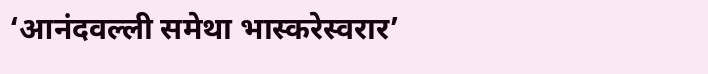‘आनंदवल्ली समेथा भास्करेस्वरार’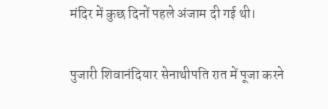मंदिर में कुछ दिनों पहले अंजाम दी गई थी।

पुजारी शिवानंदियार सेनाथीपति रात में पूजा करने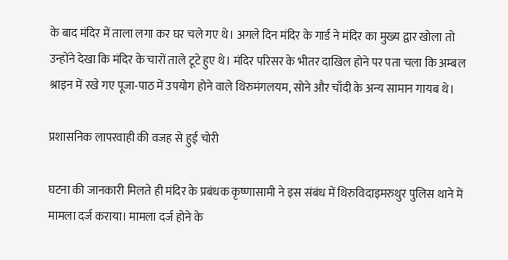के बाद मंदिर में ताला लगा कर घर चले गए थे। अगले दिन मंदिर के गार्ड ने मंदिर का मुख्य द्वार खोला तो उन्होंने देखा कि मंदिर के चारों ताले टूटे हुए थे। मंदिर परिसर के भीतर दाखिल होने पर पता चला कि अम्बल श्राइन में रखे गए पूजा-पाठ में उपयोग होने वाले थिरुमंगलयम, सोने और चाँदी के अन्य सामान गायब थे।

प्रशासनिक लापरवाही की वजह से हुई चोरी

घटना की जानकारी मिलते ही मंदिर के प्रबंधक कृष्णासामी ने इस संबंध में थिरुविदाइमरुथुर पुलिस थाने में मामला दर्ज कराया। मामला दर्ज होने के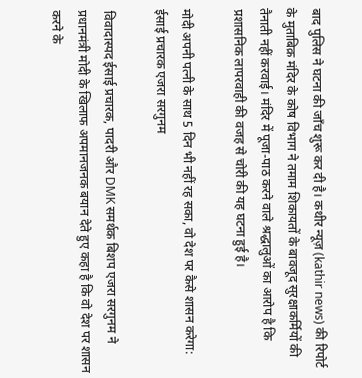बाद पुलिस ने घटना की जाँच शुरू कर दी है। कथीर न्यूज़ (kathir news) की रिपोर्ट के मुताबिक़ मंदिर के कोष विभाग ने तमाम शिकायतों के बावजूद सुरक्षाकर्मियों की तैनाती नहीं करवाई। मंदिर में पूजा-पाठ करने वाले श्रद्धालुओं का आरोप है कि प्रशासनिक लापरवाही की वजह से चोरी की यह घटना हुई है।

मोदी अपनी पत्नी के साथ 5 दिन भी नहीं रह सका, वो देश पर कैसे शासन करेगा: ईसाई प्रचारक एजरा सरगुनम

विवादास्पद ईसाई प्रचारक, पादरी और DMK समर्थक बिशप एजरा सरगुनम ने प्रधानमंत्री मोदी के खिलाफ अपमानजनक बयान देते हुए कहा है कि वो देश पर शासन करने के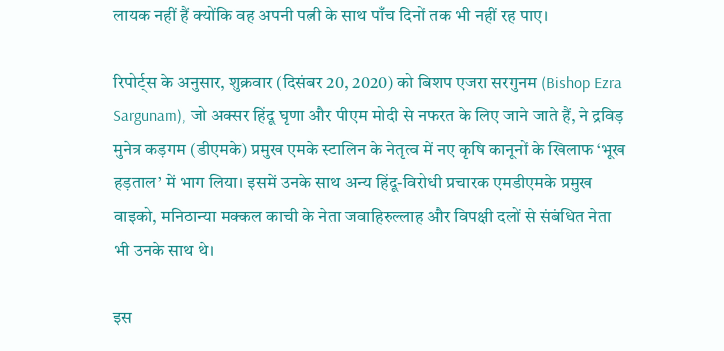लायक नहीं हैं क्योंकि वह अपनी पत्नी के साथ पाँच दिनों तक भी नहीं रह पाए।

रिपोर्ट्स के अनुसार, शुक्रवार (दिसंबर 20, 2020) को बिशप एजरा सरगुनम (Bishop Ezra Sargunam), जो अक्सर हिंदू घृणा और पीएम मोदी से नफरत के लिए जाने जाते हैं, ने द्रविड़ मुनेत्र कड़गम (डीएमके) प्रमुख एमके स्टालिन के नेतृत्व में नए कृषि कानूनों के खिलाफ ‘भूख हड़ताल’ में भाग लिया। इसमें उनके साथ अन्य हिंदू-विरोधी प्रचारक एमडीएमके प्रमुख वाइको, मनिठान्या मक्कल काची के नेता जवाहिरुल्लाह और विपक्षी दलों से संबंधित नेता भी उनके साथ थे।

इस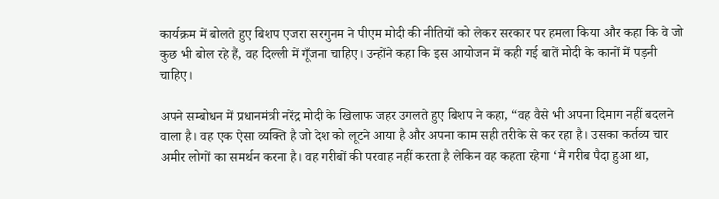कार्यक्रम में बोलते हुए बिशप एजरा सरगुनम ने पीएम मोदी की नीतियों को लेकर सरकार पर हमला किया और कहा कि वे जो कुछ भी बोल रहे हैं, वह दिल्ली में गूँजना चाहिए। उन्होंने कहा कि इस आयोजन में कही गई बातें मोदी के कानों में पड़नी चाहिए।

अपने सम्बोधन में प्रधानमंत्री नरेंद्र मोदी के खिलाफ जहर उगलते हुए बिशप ने कहा, “वह वैसे भी अपना दिमाग नहीं बदलने वाला है। वह एक ऐसा व्यक्ति है जो देश को लूटने आया है और अपना काम सही तरीके से कर रहा है। उसका कर्तव्य चार अमीर लोगों का समर्थन करना है। वह गरीबों की परवाह नहीं करता है लेकिन वह कहता रहेगा ‘मैं गरीब पैदा हुआ था,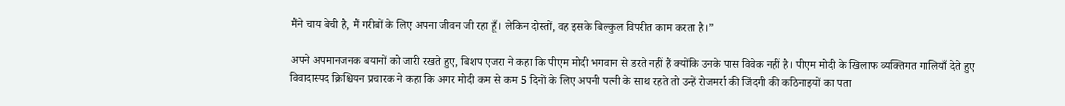मैंने चाय बेची है, मैं गरीबों के लिए अपना जीवन जी रहा हूँ। लेकिन दोस्तों, वह इसके बिल्कुल विपरीत काम करता है।”

अपने अपमानजनक बयानों को जारी रखते हुए, बिशप एजरा ने कहा कि पीएम मोदी भगवान से डरते नहीं हैं क्योंकि उनके पास विवेक नहीं है। पीएम मोदी के खिलाफ व्यक्तिगत गालियाँ देते हुए विवादास्पद क्रिश्चियन प्रचारक ने कहा कि अगर मोदी कम से कम 5 दिनों के लिए अपनी पत्नी के साथ रहते तो उन्हें रोजमर्रा की जिंदगी की कठिनाइयों का पता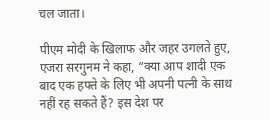चल जाता।

पीएम मोदी के खिलाफ और जहर उगलते हुए, एजरा सरगुनम ने कहा, “क्या आप शादी एक बाद एक हफ्ते के लिए भी अपनी पत्नी के साथ नहीं रह सकते हैं? इस देश पर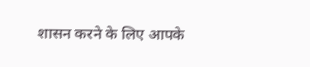शासन करने के लिए आपके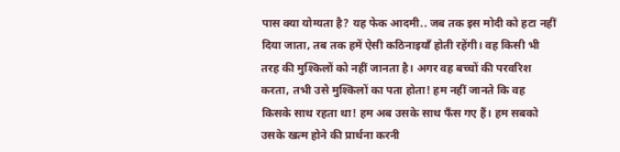पास क्या योग्यता है? यह फेक आदमी.. जब तक इस मोदी को हटा नहीं दिया जाता, तब तक हमें ऐसी कठिनाइयाँ होती रहेंगी। वह किसी भी तरह की मुश्किलों को नहीं जानता है। अगर वह बच्चों की परवरिश करता, तभी उसे मुश्किलों का पता होता! हम नहीं जानते कि वह किसके साथ रहता था! हम अब उसके साथ फँस गए हैं। हम सबको उसके खत्म होने की प्रार्थना करनी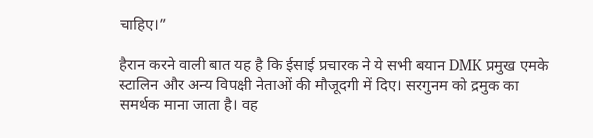चाहिए।”

हैरान करने वाली बात यह है कि ईसाई प्रचारक ने ये सभी बयान DMK प्रमुख एमके स्टालिन और अन्य विपक्षी नेताओं की मौजूदगी में दिए। सरगुनम को द्रमुक का समर्थक माना जाता है। वह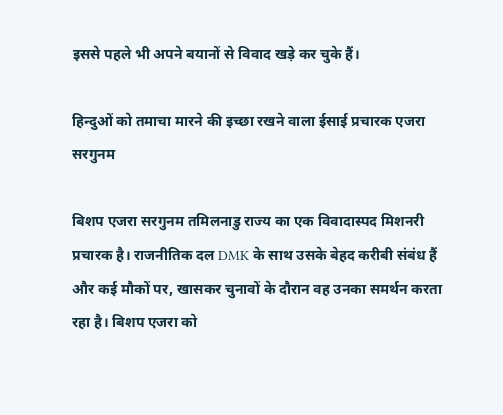इससे पहले भी अपने बयानों से विवाद खड़े कर चुके हैं।

हिन्दुओं को तमाचा मारने की इच्छा रखने वाला ईसाई प्रचारक एजरा सरगुनम

बिशप एजरा सरगुनम तमिलनाडु राज्य का एक विवादास्पद मिशनरी प्रचारक है। राजनीतिक दल DMK के साथ उसके बेहद करीबी संबंध हैं और कई मौकों पर, खासकर चुनावों के दौरान वह उनका समर्थन करता रहा है। बिशप एजरा को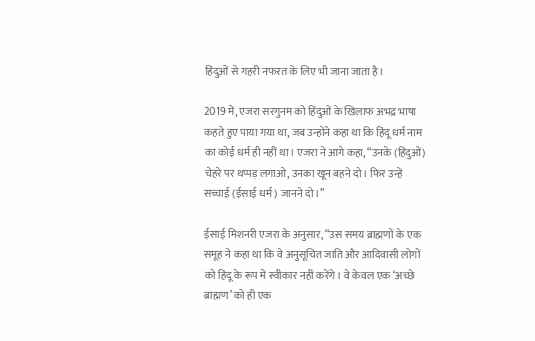हिंदुओं से गहरी नफरत के लिए भी जाना जाता है।

2019 में, एजरा सरगुनम को हिंदुओं के खिलाफ अभद्र भाषा कहते हुए पाया गया था, जब उन्होंने कहा था कि हिंदू धर्म नाम का कोई धर्म ही नहीं था। एजरा ने आगे कहा, “उनके (हिंदुओं) चेहरे पर थप्पड़ लगाओ, उनका खून बहने दो। फिर उन्हें सच्चाई (ईसाई धर्म) जानने दो।”

ईसाई मिशनरी एजरा के अनुसार, “उस समय ब्राह्मणों के एक समूह ने कहा था कि वे अनुसूचित जाति और आदिवासी लोगों को हिंदू के रूप में स्वीकार नहीं करेंगे। वे केवल एक ‘अच्छे ब्राह्मण’ को ही एक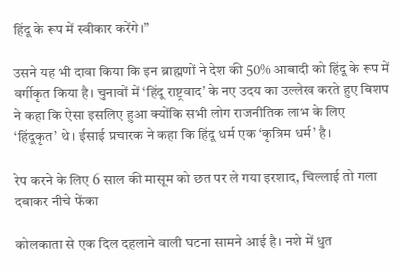हिंदू के रूप में स्वीकार करेंगे।”

उसने यह भी दावा किया कि इन ब्राह्मणों ने देश की 50% आबादी को हिंदू के रूप में वर्गीकृत किया है। चुनावों में ‘हिंदू राष्ट्रवाद’ के नए उदय का उल्लेख करते हुए बिशप ने कहा कि ऐसा इसलिए हुआ क्योंकि सभी लोग राजनीतिक लाभ के लिए ‘हिंदूकृत’ थे। ईसाई प्रचारक ने कहा कि हिंदू धर्म एक ‘कृत्रिम धर्म’ है।

रेप करने के लिए 6 साल की मासूम को छत पर ले गया इरशाद, चिल्लाई तो गला दबाकर नीचे फेंका

कोलकाता से एक दिल दहलाने वाली घटना सामने आई है। नशे में धुत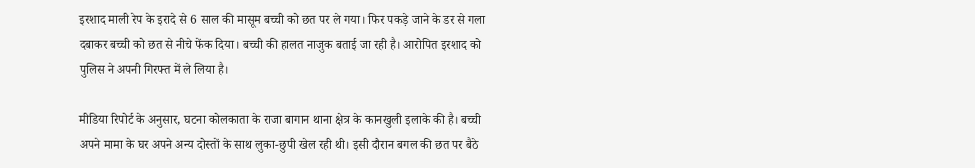इरशाद माली रेप के इरादे से 6 साल की मासूम बच्ची को छत पर ले गया। फिर पकड़े जाने के डर से गला दबाकर बच्ची को छत से नीचे फेंक दिया। बच्ची की हालत नाजुक बताई जा रही है। आरोपित इरशाद को पुलिस ने अपनी गिरफ्त में ले लिया है।

मीडिया रिपोर्ट के अनुसार, घटना कोलकाता के राजा बागान थाना क्षेत्र के कानखुली इलाके की है। बच्ची अपने मामा के घर अपने अन्य दोस्तों के साथ लुका-छुपी खेल रही थी। इसी दौरान बगल की छत पर बैठे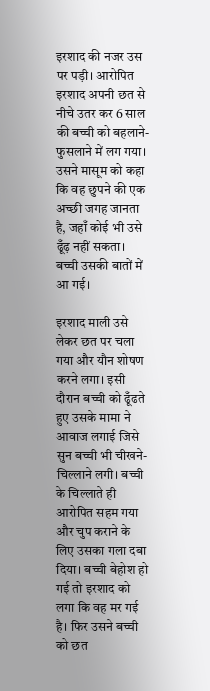इरशाद की नजर उस पर पड़ी। आरोपित इरशाद अपनी छत से नीचे उतर कर 6 साल की बच्ची को बहलाने-फुसलाने में लग गया। उसने मासूम को कहा कि वह छुपने की एक अच्छी जगह जानता है, जहाँ कोई भी उसे ढूँढ़ नहीं सकता। बच्ची उसकी बातों में आ गई।

इरशाद माली उसे लेकर छत पर चला गया और यौन शोषण करने लगा। इसी दौरान बच्ची को ढूँढते हुए उसके मामा ने आवाज लगाई जिसे सुन बच्ची भी चीखने-चिल्लाने लगी। बच्ची के चिल्लाते ही आरोपित सहम गया और चुप कराने के लिए उसका गला दबा दिया। बच्ची बेहोश हो गई तो इरशाद को लगा कि वह मर गई है। फिर उसने बच्ची को छत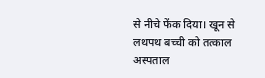से नीचे फेंक दिया। खून से लथपथ बच्ची को तत्काल अस्पताल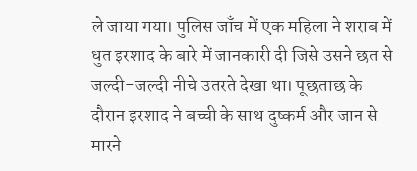ले जाया गया। पुलिस जाँच में एक महिला ने शराब में धुत इरशाद के बारे में जानकारी दी जिसे उसने छत से जल्दी-जल्दी नीचे उतरते देखा था। पूछताछ के दौरान इरशाद ने बच्ची के साथ दुष्कर्म और जान से मारने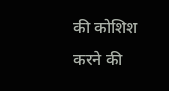की कोशिश करने की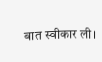बात स्वीकार ली।